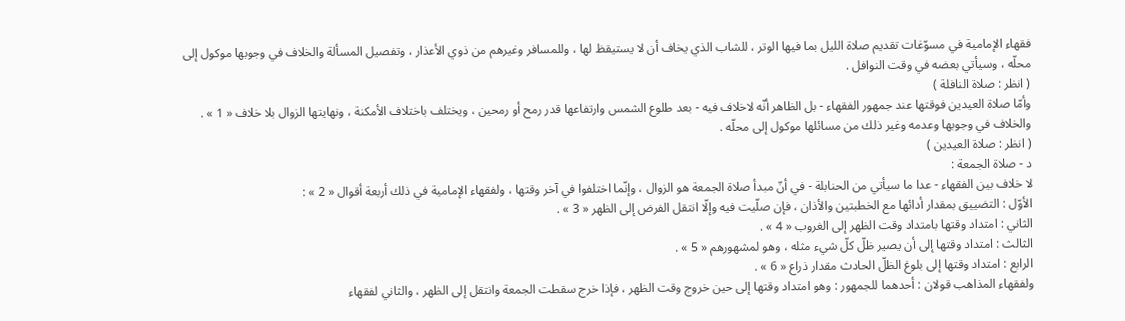فقهاء الإمامية في مسوّغات تقديم صلاة الليل بما فيها الوتر ، للشاب الذي يخاف أن لا يستيقظ لها ، وللمسافر وغيرهم من ذوي الأعذار ، وتفصيل المسألة والخلاف في وجوبها موكول إلى محلّه ، وسيأتي بعضه في وقت النوافل .
( انظر : صلاة النافلة )
وأمّا صلاة العيدين فوقتها عند جمهور الفقهاء - بل الظاهر أنّه لاخلاف فيه - بعد طلوع الشمس وارتفاعها قدر رمح أو رمحين ، ويختلف باختلاف الأمكنة ، ونهايتها الزوال بلا خلاف « 1 » . والخلاف في وجوبها وعدمه وغير ذلك من مسائلها موكول إلى محلّه .
( انظر : صلاة العيدين )
د - صلاة الجمعة :
لا خلاف بين الفقهاء - عدا ما سيأتي من الحنابلة - في أنّ مبدأ صلاة الجمعة هو الزوال ، وإنّما اختلفوا في آخر وقتها ، ولفقهاء الإمامية في ذلك أربعة أقوال « 2 » :
الأوّل : التضييق بمقدار أدائها مع الخطبتين والأذان ، فإن صلّيت فيه وإلّا انتقل الفرض إلى الظهر « 3 » .
الثاني : امتداد وقتها بامتداد وقت الظهر إلى الغروب « 4 » .
الثالث : امتداد وقتها إلى أن يصير ظلّ كلّ شيء مثله ، وهو لمشهورهم « 5 » .
الرابع : امتداد وقتها إلى بلوغ الظلّ الحادث مقدار ذراع « 6 » .
ولفقهاء المذاهب قولان : أحدهما للجمهور : وهو امتداد وقتها إلى حين خروج وقت الظهر ، فإذا خرج سقطت الجمعة وانتقل إلى الظهر ، والثاني لفقهاء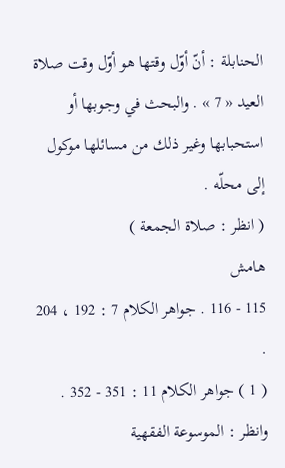الحنابلة : أنّ أوّل وقتها هو أوّل وقت صلاة العيد « 7 » . والبحث في وجوبها أو استحبابها وغير ذلك من مسائلها موكول إلى محلّه .
( انظر : صلاة الجمعة )
هامش
115 - 116 . جواهر الكلام 7 : 192 ، 204 .
( 1 ) جواهر الكلام 11 : 351 - 352 . وانظر : الموسوعة الفقهية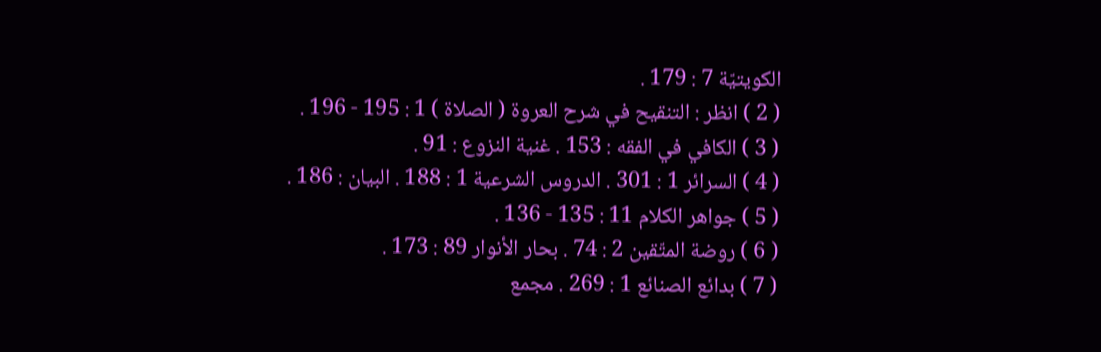الكويتيّة 7 : 179 .
( 2 ) انظر : التنقيح في شرح العروة ( الصلاة ) 1 : 195 - 196 .
( 3 ) الكافي في الفقه : 153 . غنية النزوع : 91 .
( 4 ) السرائر 1 : 301 . الدروس الشرعية 1 : 188 . البيان : 186 .
( 5 ) جواهر الكلام 11 : 135 - 136 .
( 6 ) روضة المتّقين 2 : 74 . بحار الأنوار 89 : 173 .
( 7 ) بدائع الصنائع 1 : 269 . مجمع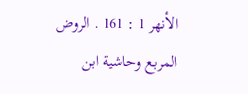الأنهر 1 : 161 . الروض المربع وحاشية ابن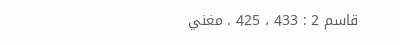قاسم 2 : 433 ، 425 . مغني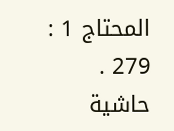المحتاج 1 : 279 . حاشية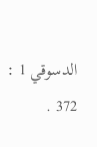الدسوقي 1 : 372 .